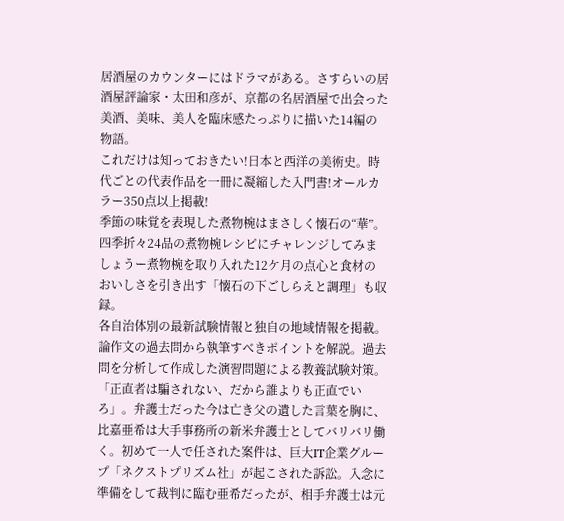居酒屋のカウンターにはドラマがある。さすらいの居酒屋評論家・太田和彦が、京都の名居酒屋で出会った美酒、美味、美人を臨床感たっぷりに描いた14編の物語。
これだけは知っておきたい!日本と西洋の美術史。時代ごとの代表作品を一冊に凝縮した入門書!オールカラー350点以上掲載!
季節の味覚を表現した煮物椀はまさしく懐石の“華”。四季折々24品の煮物椀レシピにチャレンジしてみましょうー煮物椀を取り入れた12ケ月の点心と食材のおいしさを引き出す「懐石の下ごしらえと調理」も収録。
各自治体別の最新試験情報と独自の地域情報を掲載。論作文の過去問から執筆すべきポイントを解説。過去問を分析して作成した演習問題による教養試験対策。
「正直者は騙されない、だから誰よりも正直でいろ」。弁護士だった今は亡き父の遺した言葉を胸に、比嘉亜希は大手事務所の新米弁護士としてバリバリ働く。初めて一人で任された案件は、巨大IT企業グループ「ネクストプリズム社」が起こされた訴訟。入念に準備をして裁判に臨む亜希だったが、相手弁護士は元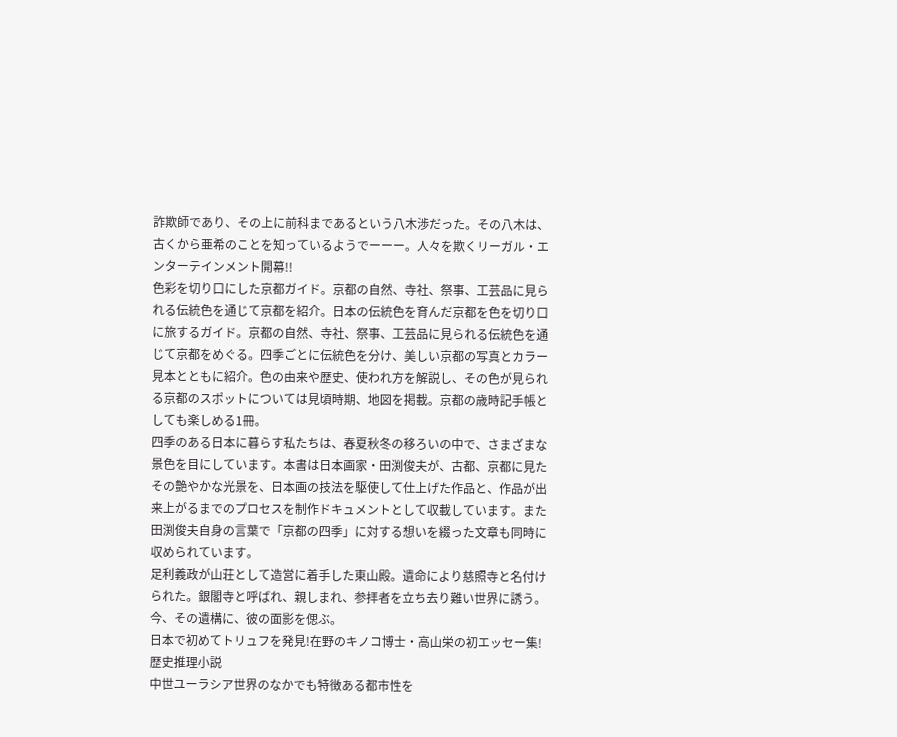詐欺師であり、その上に前科まであるという八木渉だった。その八木は、古くから亜希のことを知っているようでーーー。人々を欺くリーガル・エンターテインメント開幕!!
色彩を切り口にした京都ガイド。京都の自然、寺社、祭事、工芸品に見られる伝統色を通じて京都を紹介。日本の伝統色を育んだ京都を色を切り口に旅するガイド。京都の自然、寺社、祭事、工芸品に見られる伝統色を通じて京都をめぐる。四季ごとに伝統色を分け、美しい京都の写真とカラー見本とともに紹介。色の由来や歴史、使われ方を解説し、その色が見られる京都のスポットについては見頃時期、地図を掲載。京都の歳時記手帳としても楽しめる1冊。
四季のある日本に暮らす私たちは、春夏秋冬の移ろいの中で、さまざまな景色を目にしています。本書は日本画家・田渕俊夫が、古都、京都に見たその艶やかな光景を、日本画の技法を駆使して仕上げた作品と、作品が出来上がるまでのプロセスを制作ドキュメントとして収載しています。また田渕俊夫自身の言葉で「京都の四季」に対する想いを綴った文章も同時に収められています。
足利義政が山荘として造営に着手した東山殿。遺命により慈照寺と名付けられた。銀閣寺と呼ばれ、親しまれ、参拝者を立ち去り難い世界に誘う。今、その遺構に、彼の面影を偲ぶ。
日本で初めてトリュフを発見!在野のキノコ博士・高山栄の初エッセー集!
歴史推理小説
中世ユーラシア世界のなかでも特徴ある都市性を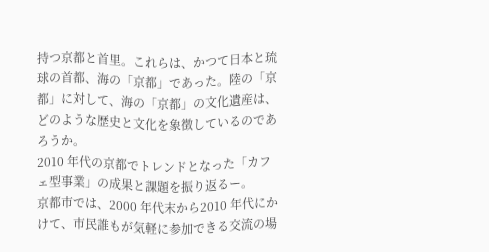持つ京都と首里。これらは、かつて日本と琉球の首都、海の「京都」であった。陸の「京都」に対して、海の「京都」の文化遺産は、どのような歴史と文化を象徴しているのであろうか。
2010 年代の京都でトレンドとなった「カフェ型事業」の成果と課題を振り返るー。
京都市では、2000 年代末から2010 年代にかけて、市民誰もが気軽に参加できる交流の場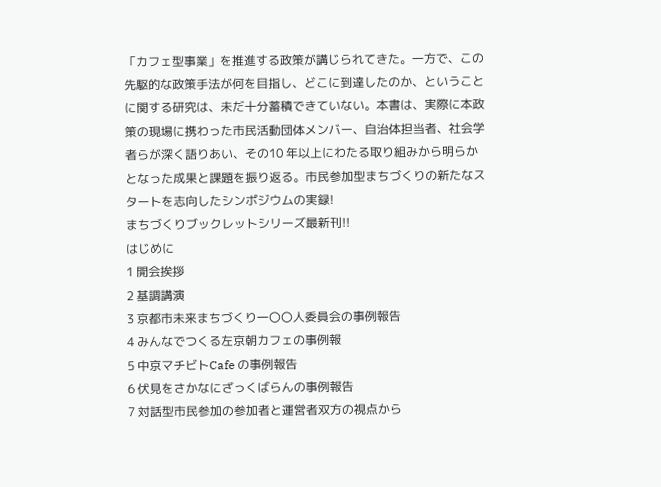「カフェ型事業」を推進する政策が講じられてきた。一方で、この先駆的な政策手法が何を目指し、どこに到達したのか、ということに関する研究は、未だ十分蓄積できていない。本書は、実際に本政策の現場に携わった市民活動団体メンバー、自治体担当者、社会学者らが深く語りあい、その10 年以上にわたる取り組みから明らかとなった成果と課題を振り返る。市民参加型まちづくりの新たなスタートを志向したシンポジウムの実録!
まちづくりブックレットシリーズ最新刊!!
はじめに
1 開会挨拶
2 基調講演
3 京都市未来まちづくり一〇〇人委員会の事例報告
4 みんなでつくる左京朝カフェの事例報
5 中京マチビトCafe の事例報告
6 伏見をさかなにざっくばらんの事例報告
7 対話型市民参加の参加者と運営者双方の視点から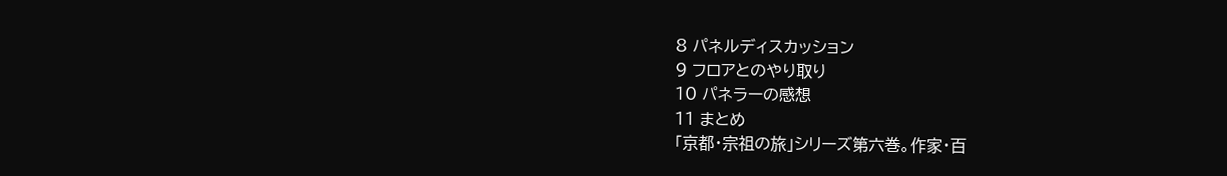8 パネルディスカッション
9 フロアとのやり取り
10 パネラーの感想
11 まとめ
「京都・宗祖の旅」シリーズ第六巻。作家・百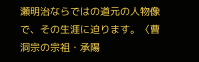瀬明治ならではの道元の人物像で、その生涯に迫ります。〈曹洞宗の宗祖・承陽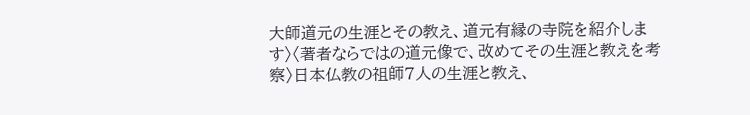大師道元の生涯とその教え、道元有縁の寺院を紹介します〉〈著者ならではの道元像で、改めてその生涯と教えを考察〉日本仏教の祖師7人の生涯と教え、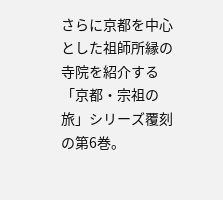さらに京都を中心とした祖師所縁の寺院を紹介する「京都・宗祖の旅」シリーズ覆刻の第6巻。